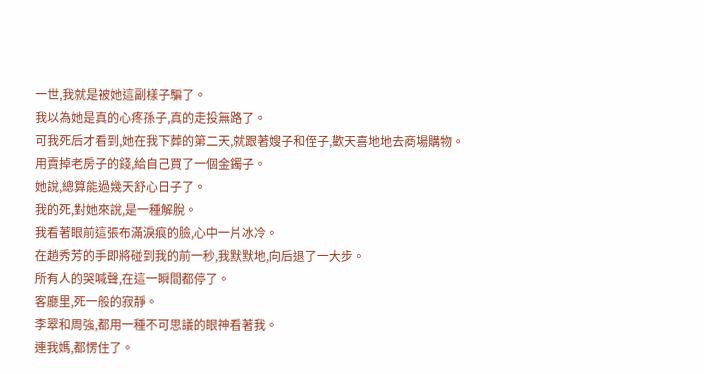一世,我就是被她這副樣子騙了。
我以為她是真的心疼孫子,真的走投無路了。
可我死后才看到,她在我下葬的第二天,就跟著嫂子和侄子,歡天喜地地去商場購物。
用賣掉老房子的錢,給自己買了一個金鐲子。
她說,總算能過幾天舒心日子了。
我的死,對她來說,是一種解脫。
我看著眼前這張布滿淚痕的臉,心中一片冰冷。
在趙秀芳的手即將碰到我的前一秒,我默默地,向后退了一大步。
所有人的哭喊聲,在這一瞬間都停了。
客廳里,死一般的寂靜。
李翠和周強,都用一種不可思議的眼神看著我。
連我媽,都愣住了。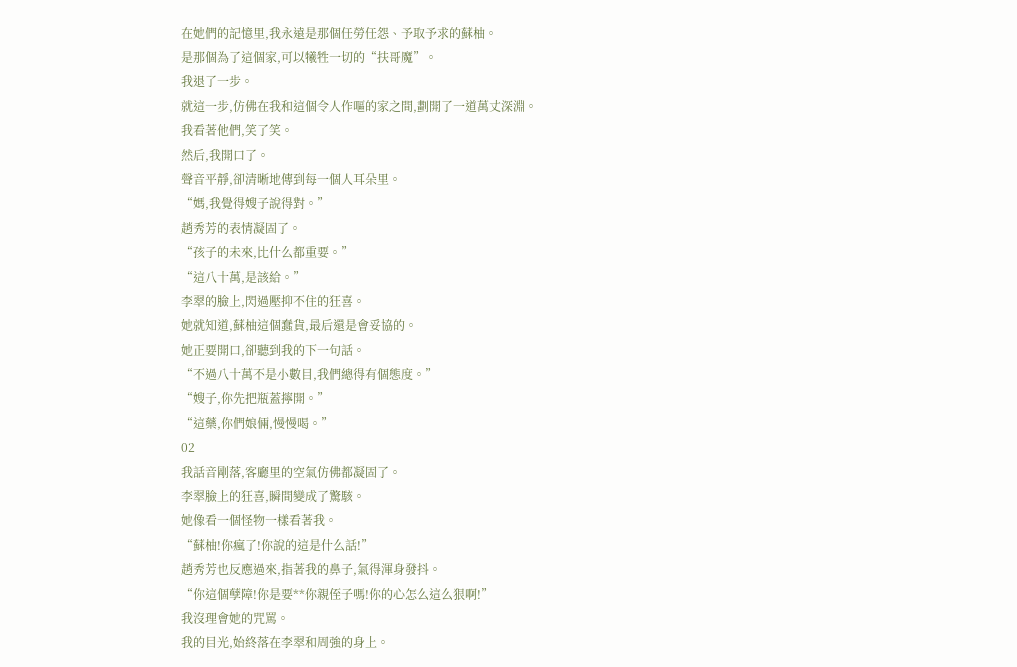在她們的記憶里,我永遠是那個任勞任怨、予取予求的蘇柚。
是那個為了這個家,可以犧牲一切的“扶哥魔”。
我退了一步。
就這一步,仿佛在我和這個令人作嘔的家之間,劃開了一道萬丈深淵。
我看著他們,笑了笑。
然后,我開口了。
聲音平靜,卻清晰地傳到每一個人耳朵里。
“媽,我覺得嫂子說得對。”
趙秀芳的表情凝固了。
“孩子的未來,比什么都重要。”
“這八十萬,是該給。”
李翠的臉上,閃過壓抑不住的狂喜。
她就知道,蘇柚這個蠢貨,最后還是會妥協的。
她正要開口,卻聽到我的下一句話。
“不過八十萬不是小數目,我們總得有個態度。”
“嫂子,你先把瓶蓋擰開。”
“這藥,你們娘倆,慢慢喝。”
02
我話音剛落,客廳里的空氣仿佛都凝固了。
李翠臉上的狂喜,瞬間變成了驚駭。
她像看一個怪物一樣看著我。
“蘇柚!你瘋了!你說的這是什么話!”
趙秀芳也反應過來,指著我的鼻子,氣得渾身發抖。
“你這個孽障!你是要**你親侄子嗎!你的心怎么這么狠啊!”
我沒理會她的咒罵。
我的目光,始終落在李翠和周強的身上。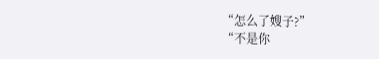“怎么了嫂子?”
“不是你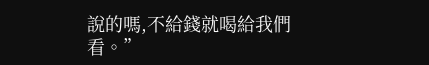說的嗎,不給錢就喝給我們看。”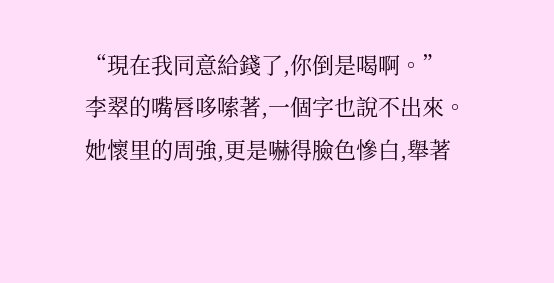“現在我同意給錢了,你倒是喝啊。”
李翠的嘴唇哆嗦著,一個字也說不出來。
她懷里的周強,更是嚇得臉色慘白,舉著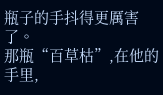瓶子的手抖得更厲害了。
那瓶“百草枯”,在他的手里,